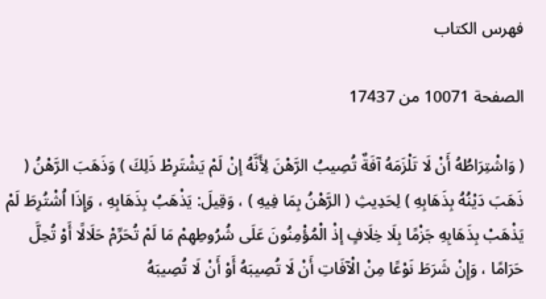فهرس الكتاب

الصفحة 10071 من 17437

( وَاشْتِرَاطُهُ أَنْ لَا تَلْزَمَهُ آفَةٌ تُصِيبُ الرَّهْنَ لِأَنَّهُ إنْ لَمْ يَشْتَرِطْ ذَلِكَ ) وَذَهَبَ الرَّهْنُ ( ذَهَبَ دَيْنُهُ بِذَهَابِهِ ) لِحَدِيثِ ( الرَّهْنُ بِمَا فِيهِ ) ، وَقِيلَ: يَذْهَبُ بِذَهَابِهِ ، وَإِذَا اُشْتُرِطَ لَمْ يَذْهَبْ بِذَهَابِهِ جَزْمًا بِلَا خِلَافٍ إذْ الْمُؤْمِنُونَ عَلَى شُرُوطِهِمْ مَا لَمْ تُحَرِّمْ حَلَالًا أَوْ تُحِلَّ حَرَامًا ، وَإِنْ شَرَطَ نَوْعًا مِنْ الْآفَاتِ أَنْ لَا تُصِيبَهُ أَوْ أَنْ لَا تُصِيبَهُ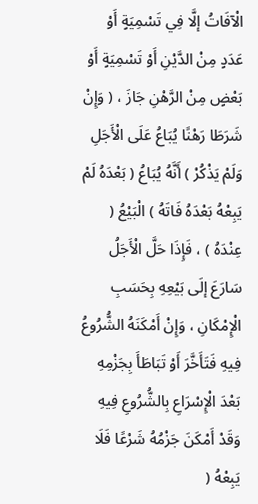الْآفَاتُ إلَّا فِي تَسْمِيَةٍ أَوْ عَدَدٍ مِنْ الدَّيْنِ أَوْ تَسْمِيَةٍ أَوْ بَعْضٍ مِنْ الرَّهْنِ جَازَ ، ( وَإِنْ شَرَطَا رَهْنًا يُبَاعُ عَلَى الْأَجَلِ وَلَمْ يَذْكُرْ ) أَنَّهُ يُبَاعُ ( بَعْدَهُ لَمْ يَبِعْهُ بَعْدَهُ فَاتَهُ ) الْبَيْعُ ( عِنْدَهُ ) ، فَإِذَا حَلَّ الْأَجَلُ سَارَعَ إلَى بَيْعِهِ بِحَسَبِ الْإِمْكَانِ ، وَإِنْ أَمْكَنَهُ الشُّرُوعُ فِيهِ فَتَأَخَّرَ أَوْ تَبَاطَأَ بِجَزْمِهِ بَعْدَ الْإِسْرَاعِ بِالشُّرُوعِ فِيهِ وَقَدْ أَمْكَنَ جَزْمُهُ شَرْعًا فَلَا يَبِعْهُ (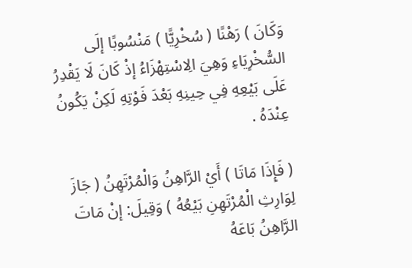وَكَانَ ) رَهْنًا ( سُخْرِيًّا ) مَنْسُوبًا إلَى السُّخْرِيَاءِ وَهِيَ الِاسْتِهْزَاءُ إذْ كَانَ لَا يَقْدِرُ عَلَى بَيْعِهِ فِي حِينِهِ بَعْدَ فَوْتِهِ لَكِنْ يَكُونُ عِنْدَهُ .

( فَإِذَا مَاتَا ) أَيْ الرَّاهِنُ وَالْمُرْتَهِنُ ( جَازَ لِوَارِثِ الْمُرْتَهِنِ بَيْعُهُ ) وَقِيلَ: إنْ مَاتَ الرَّاهِنُ بَاعَهُ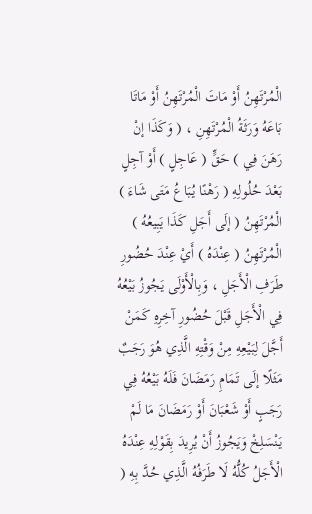الْمُرْتَهِنُ أَوْ مَاتَ الْمُرْتَهِنُ أَوْ مَاتَا بَاعَهُ وَرَثَةُ الْمُرْتَهِنِ ، ( وَكَذَا إنْ رَهَنَ فِي ) حَقٍّ ( عَاجِلٍ ) أَوْ آجِلٍ بَعْدَ حُلُولِهِ ( رَهْنًا يُبَاعُ مَتَى شَاءَ ) الْمُرْتَهِنُ ( إلَى أَجَلِ كَذَا يَبِيعُهُ ) الْمُرْتَهِنُ ( عِنْدَهُ ) أَيْ عِنْدَ حُضُورِ طَرَفِ الْأَجَلِ ، وَبِالْأَوْلَى يَجُوزُ بَيْعُهُ فِي الْأَجَلِ قَبْلَ حُضُورِ آخِرِهِ كَمَنْ أَجَّلَ لِبَيْعِهِ مِنْ وَقْتِهِ الَّذِي هُوَ رَجَبٌ مَثَلًا إلَى تَمَامِ رَمَضَانَ فَلَهُ بَيْعُهُ فِي رَجَبٍ أَوْ شَعْبَانَ أَوْ رَمَضَانَ مَا لَمْ يَنْسَلِخْ وَيَجُوزُ أَنْ يُرِيدَ بِقَوْلِهِ عِنْدَهُ الْأَجَلُ كُلُّهُ لَا طَرَفُهُ الَّذِي حُدَّ بِهِ (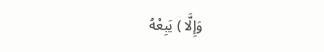وَإِلَّا ) يَبِعْهُ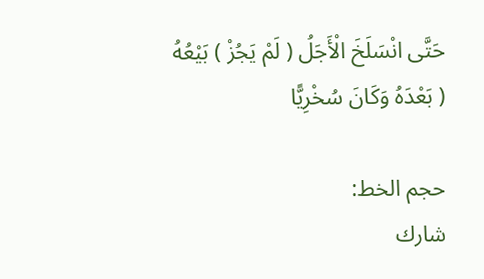حَتَّى انْسَلَخَ الْأَجَلُ ( لَمْ يَجُزْ ) بَيْعُهُ ( بَعْدَهُ وَكَانَ سُخْرِيًّا

حجم الخط:
شارك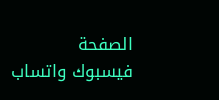الصفحة
فيسبوك واتساب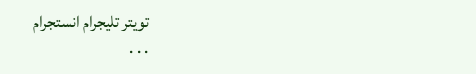تويتر تليجرام انستجرام
. . .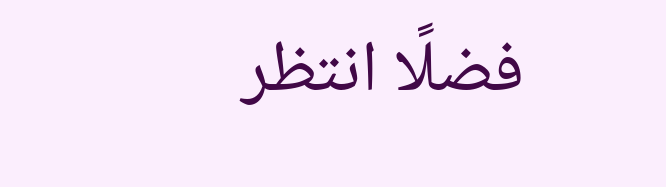فضلًا انتظر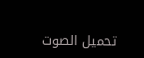تحميل الصوت